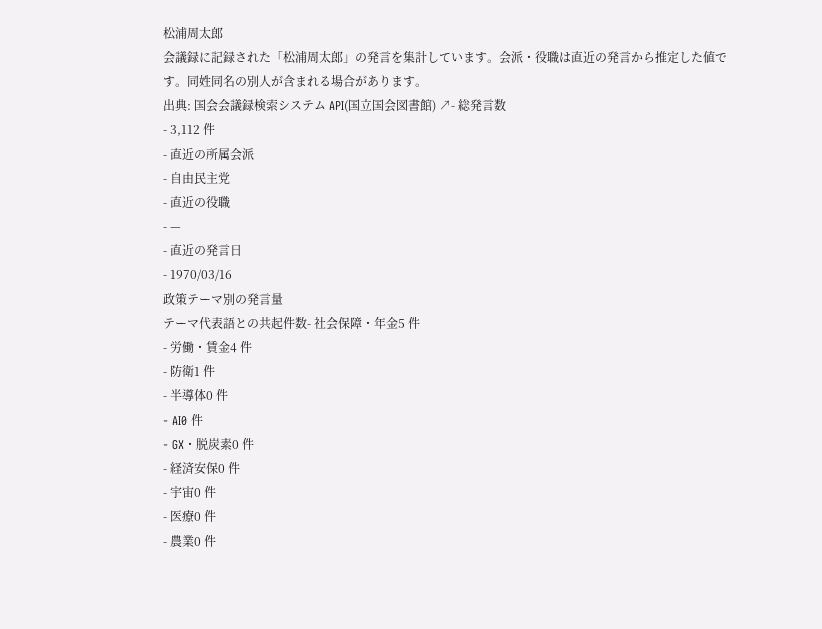松浦周太郎
会議録に記録された「松浦周太郎」の発言を集計しています。会派・役職は直近の発言から推定した値です。同姓同名の別人が含まれる場合があります。
出典: 国会会議録検索システム API(国立国会図書館) ↗- 総発言数
- 3,112 件
- 直近の所属会派
- 自由民主党
- 直近の役職
- —
- 直近の発言日
- 1970/03/16
政策テーマ別の発言量
テーマ代表語との共起件数- 社会保障・年金5 件
- 労働・賃金4 件
- 防衛1 件
- 半導体0 件
- AI0 件
- GX・脱炭素0 件
- 経済安保0 件
- 宇宙0 件
- 医療0 件
- 農業0 件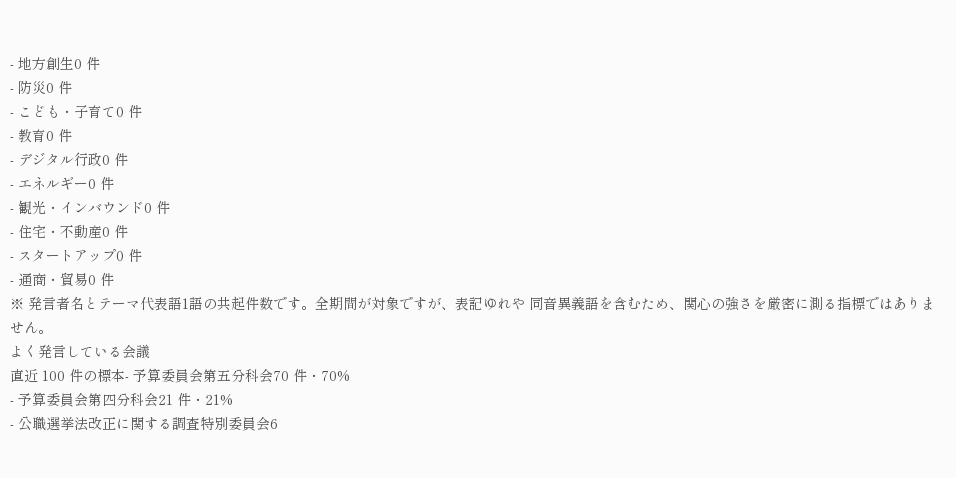- 地方創生0 件
- 防災0 件
- こども・子育て0 件
- 教育0 件
- デジタル行政0 件
- エネルギー0 件
- 観光・インバウンド0 件
- 住宅・不動産0 件
- スタートアップ0 件
- 通商・貿易0 件
※ 発言者名とテーマ代表語1語の共起件数です。全期間が対象ですが、表記ゆれや 同音異義語を含むため、関心の強さを厳密に測る指標ではありません。
よく発言している会議
直近 100 件の標本- 予算委員会第五分科会70 件・70%
- 予算委員会第四分科会21 件・21%
- 公職選挙法改正に関する調査特別委員会6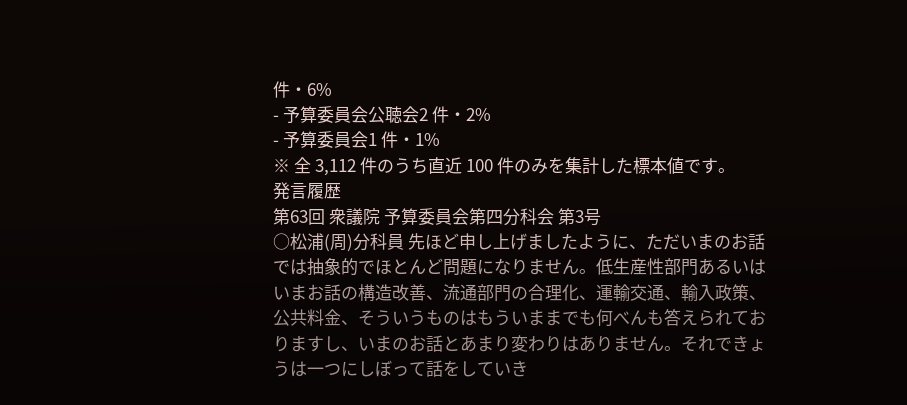件・6%
- 予算委員会公聴会2 件・2%
- 予算委員会1 件・1%
※ 全 3,112 件のうち直近 100 件のみを集計した標本値です。
発言履歴
第63回 衆議院 予算委員会第四分科会 第3号
○松浦(周)分科員 先ほど申し上げましたように、ただいまのお話では抽象的でほとんど問題になりません。低生産性部門あるいはいまお話の構造改善、流通部門の合理化、運輸交通、輸入政策、公共料金、そういうものはもういままでも何べんも答えられておりますし、いまのお話とあまり変わりはありません。それできょうは一つにしぼって話をしていき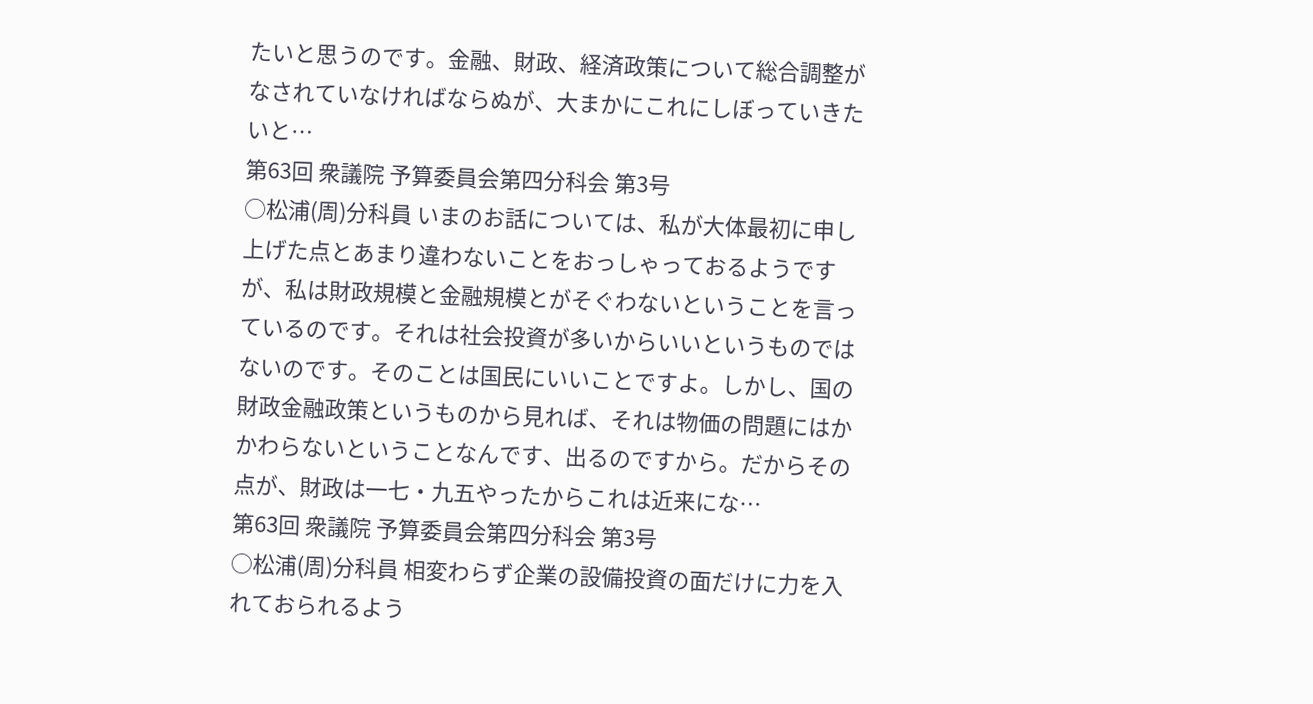たいと思うのです。金融、財政、経済政策について総合調整がなされていなければならぬが、大まかにこれにしぼっていきたいと…
第63回 衆議院 予算委員会第四分科会 第3号
○松浦(周)分科員 いまのお話については、私が大体最初に申し上げた点とあまり違わないことをおっしゃっておるようですが、私は財政規模と金融規模とがそぐわないということを言っているのです。それは社会投資が多いからいいというものではないのです。そのことは国民にいいことですよ。しかし、国の財政金融政策というものから見れば、それは物価の問題にはかかわらないということなんです、出るのですから。だからその点が、財政は一七・九五やったからこれは近来にな…
第63回 衆議院 予算委員会第四分科会 第3号
○松浦(周)分科員 相変わらず企業の設備投資の面だけに力を入れておられるよう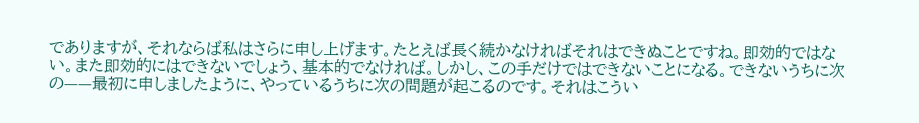でありますが、それならば私はさらに申し上げます。たとえば長く続かなければそれはできぬことですね。即効的ではない。また即効的にはできないでしょう、基本的でなければ。しかし、この手だけではできないことになる。できないうちに次の——最初に申しましたように、やっているうちに次の問題が起こるのです。それはこうい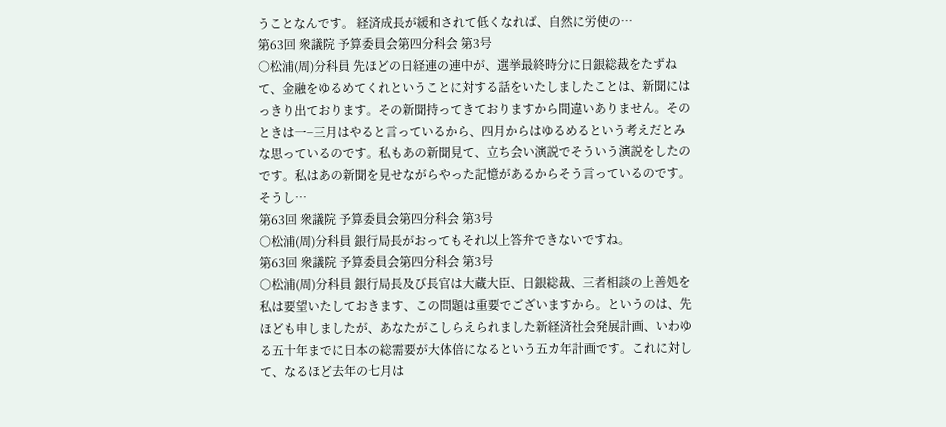うことなんです。 経済成長が緩和されて低くなれば、自然に労使の…
第63回 衆議院 予算委員会第四分科会 第3号
○松浦(周)分科員 先ほどの日経連の連中が、選挙最終時分に日銀総裁をたずねて、金融をゆるめてくれということに対する話をいたしましたことは、新聞にはっきり出ております。その新聞持ってきておりますから間違いありません。そのときは一−三月はやると言っているから、四月からはゆるめるという考えだとみな思っているのです。私もあの新聞見て、立ち会い演説でそういう演説をしたのです。私はあの新聞を見せながらやった記憶があるからそう言っているのです。そうし…
第63回 衆議院 予算委員会第四分科会 第3号
○松浦(周)分科員 銀行局長がおってもそれ以上答弁できないですね。
第63回 衆議院 予算委員会第四分科会 第3号
○松浦(周)分科員 銀行局長及び長官は大蔵大臣、日銀総裁、三者相談の上善処を私は要望いたしておきます、この問題は重要でございますから。というのは、先ほども申しましたが、あなたがこしらえられました新経済社会発展計画、いわゆる五十年までに日本の総需要が大体倍になるという五カ年計画です。これに対して、なるほど去年の七月は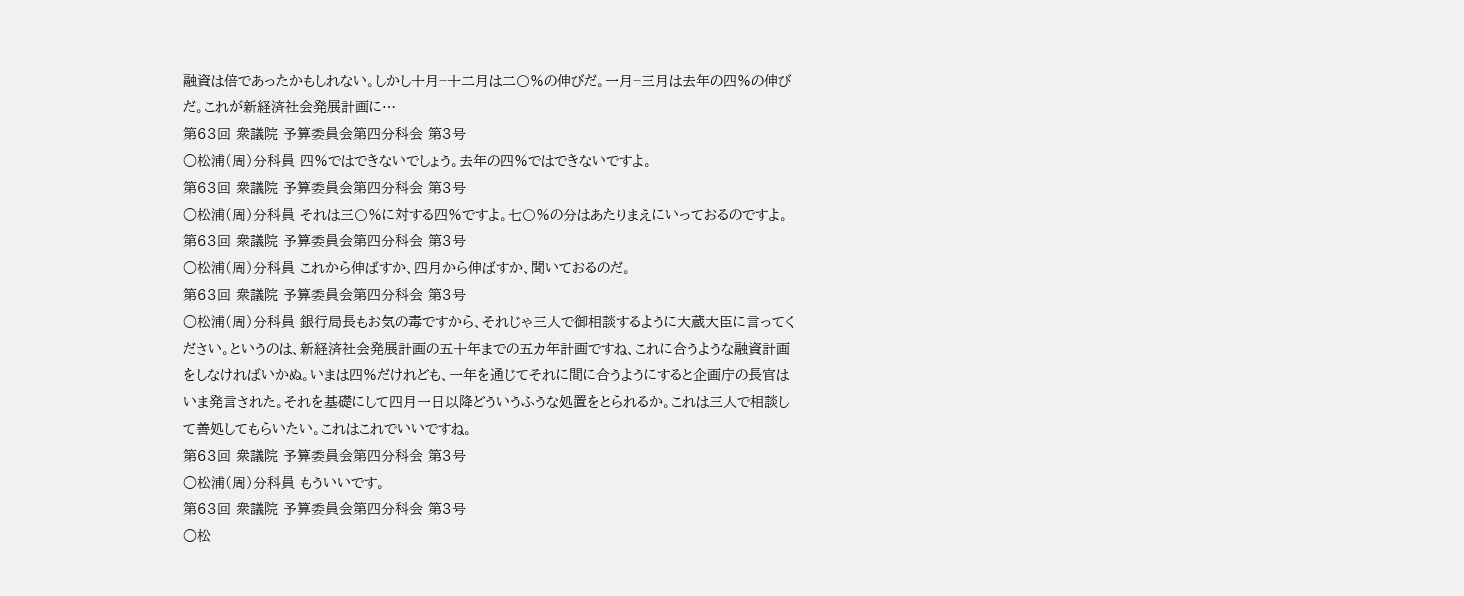融資は倍であったかもしれない。しかし十月−十二月は二〇%の伸びだ。一月−三月は去年の四%の伸びだ。これが新経済社会発展計画に…
第63回 衆議院 予算委員会第四分科会 第3号
○松浦(周)分科員 四%ではできないでしょう。去年の四%ではできないですよ。
第63回 衆議院 予算委員会第四分科会 第3号
○松浦(周)分科員 それは三〇%に対する四%ですよ。七〇%の分はあたりまえにいっておるのですよ。
第63回 衆議院 予算委員会第四分科会 第3号
○松浦(周)分科員 これから伸ばすか、四月から伸ばすか、聞いておるのだ。
第63回 衆議院 予算委員会第四分科会 第3号
○松浦(周)分科員 銀行局長もお気の毒ですから、それじゃ三人で御相談するように大蔵大臣に言ってください。というのは、新経済社会発展計画の五十年までの五カ年計画ですね、これに合うような融資計画をしなければいかぬ。いまは四%だけれども、一年を通じてそれに間に合うようにすると企画庁の長官はいま発言された。それを基礎にして四月一日以降どういうふうな処置をとられるか。これは三人で相談して善処してもらいたい。これはこれでいいですね。
第63回 衆議院 予算委員会第四分科会 第3号
○松浦(周)分科員 もういいです。
第63回 衆議院 予算委員会第四分科会 第3号
○松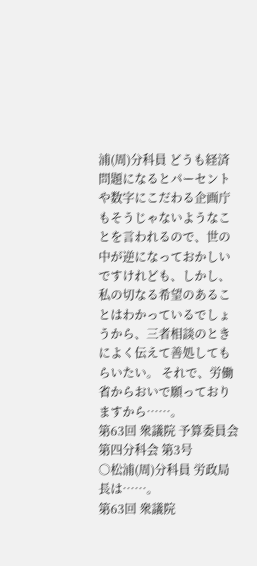浦(周)分科員 どうも経済問題になるとパーセントや数字にこだわる企画庁もそうじゃないようなことを言われるので、世の中が逆になっておかしいですけれども、しかし、私の切なる希望のあることはわかっているでしょうから、三者相談のときによく伝えて善処してもらいたい。 それで、労働省からおいで願っておりますから……。
第63回 衆議院 予算委員会第四分科会 第3号
○松浦(周)分科員 労政局長は……。
第63回 衆議院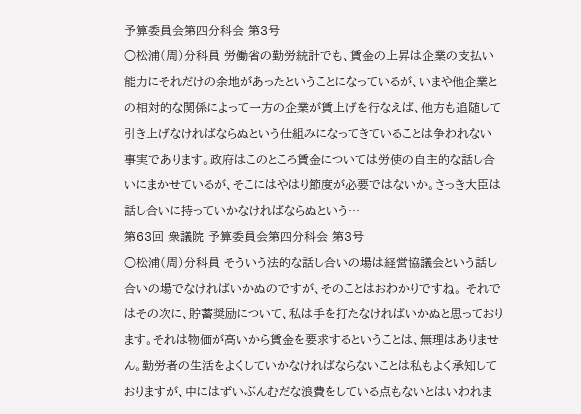予算委員会第四分科会 第3号
○松浦(周)分科員 労働省の勤労統計でも、賃金の上昇は企業の支払い能力にそれだけの余地があったということになっているが、いまや他企業との相対的な関係によって一方の企業が賃上げを行なえば、他方も追随して引き上げなければならぬという仕組みになってきていることは争われない事実であります。政府はこのところ賃金については労使の自主的な話し合いにまかせているが、そこにはやはり節度が必要ではないか。さっき大臣は話し合いに持っていかなければならぬという…
第63回 衆議院 予算委員会第四分科会 第3号
○松浦(周)分科員 そういう法的な話し合いの場は経営協議会という話し合いの場でなければいかぬのですが、そのことはおわかりですね。 それではその次に、貯蓄奨励について、私は手を打たなければいかぬと思っております。それは物価が高いから賃金を要求するということは、無理はありません。勤労者の生活をよくしていかなければならないことは私もよく承知しておりますが、中にはずいぶんむだな浪費をしている点もないとはいわれま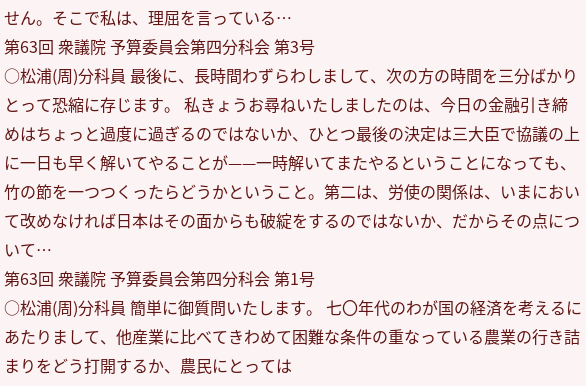せん。そこで私は、理屈を言っている…
第63回 衆議院 予算委員会第四分科会 第3号
○松浦(周)分科員 最後に、長時間わずらわしまして、次の方の時間を三分ばかりとって恐縮に存じます。 私きょうお尋ねいたしましたのは、今日の金融引き締めはちょっと過度に過ぎるのではないか、ひとつ最後の決定は三大臣で協議の上に一日も早く解いてやることが——一時解いてまたやるということになっても、竹の節を一つつくったらどうかということ。第二は、労使の関係は、いまにおいて改めなければ日本はその面からも破綻をするのではないか、だからその点について…
第63回 衆議院 予算委員会第四分科会 第1号
○松浦(周)分科員 簡単に御質問いたします。 七〇年代のわが国の経済を考えるにあたりまして、他産業に比べてきわめて困難な条件の重なっている農業の行き詰まりをどう打開するか、農民にとっては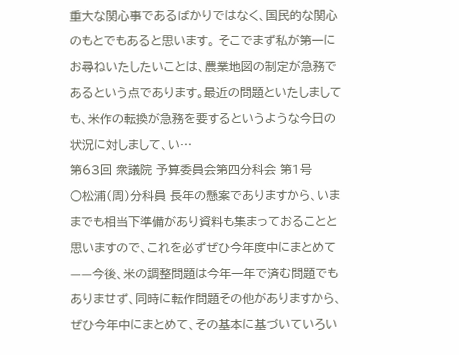重大な関心事であるばかりではなく、国民的な関心のもとでもあると思います。 そこでまず私が第一にお尋ねいたしたいことは、農業地図の制定が急務であるという点であります。最近の問題といたしましても、米作の転換が急務を要するというような今日の状況に対しまして、い…
第63回 衆議院 予算委員会第四分科会 第1号
○松浦(周)分科員 長年の懸案でありますから、いままでも相当下準備があり資料も集まっておることと思いますので、これを必ずぜひ今年度中にまとめて——今後、米の調整問題は今年一年で済む問題でもありませず、同時に転作問題その他がありますから、ぜひ今年中にまとめて、その基本に基づいていろい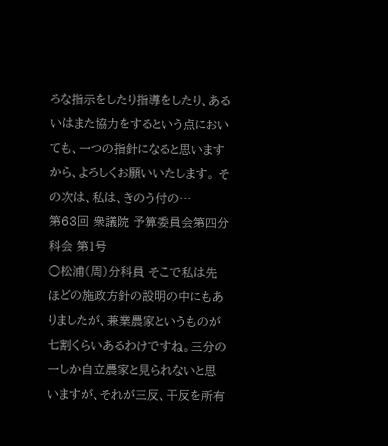ろな指示をしたり指導をしたり、あるいはまた協力をするという点においても、一つの指針になると思いますから、よろしくお願いいたします。 その次は、私は、きのう付の…
第63回 衆議院 予算委員会第四分科会 第1号
○松浦(周)分科員 そこで私は先ほどの施政方針の設明の中にもありましたが、兼業農家というものが七割くらいあるわけですね。三分の一しか自立農家と見られないと思いますが、それが三反、干反を所有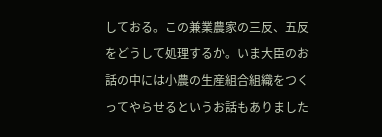しておる。この兼業農家の三反、五反をどうして処理するか。いま大臣のお話の中には小農の生産組合組織をつくってやらせるというお話もありました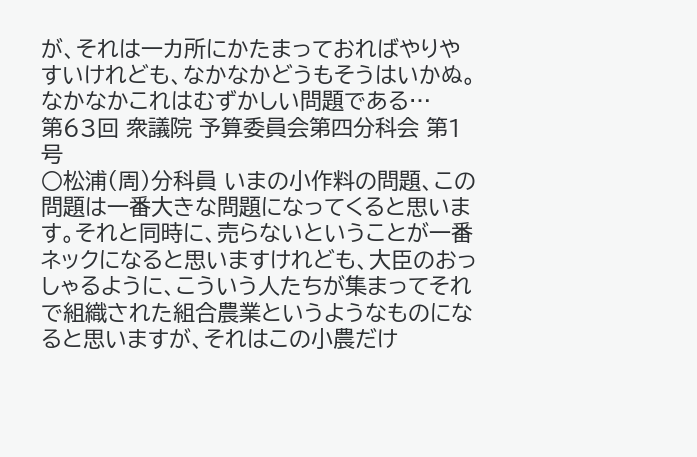が、それは一カ所にかたまっておればやりやすいけれども、なかなかどうもそうはいかぬ。なかなかこれはむずかしい問題である…
第63回 衆議院 予算委員会第四分科会 第1号
○松浦(周)分科員 いまの小作料の問題、この問題は一番大きな問題になってくると思います。それと同時に、売らないということが一番ネックになると思いますけれども、大臣のおっしゃるように、こういう人たちが集まってそれで組織された組合農業というようなものになると思いますが、それはこの小農だけ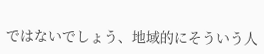ではないでしょう、地域的にそういう人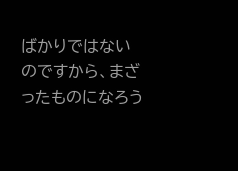ばかりではないのですから、まざったものになろう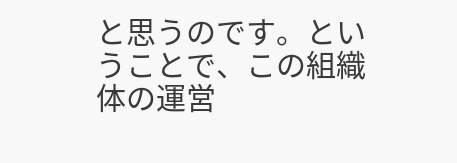と思うのです。ということで、この組織体の運営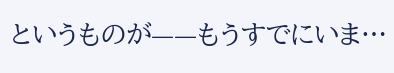というものが——もうすでにいま…